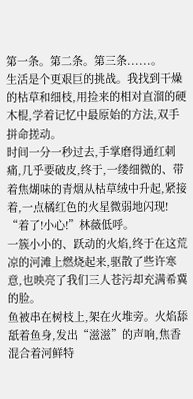第一条。第二条。第三条......。
生活是个更艰巨的挑战。我找到干燥的枯草和细枝,用捡来的相对直溜的硬木棍,学着记忆中最原始的方法,双手拼命搓动。
时间一分一秒过去,手掌磨得通红刺痛,几乎要破皮,终于,一缕细微的、带着焦煳味的青烟从枯草绒中升起,紧接着,一点橘红色的火星微弱地闪现!
“着了!小心!”林薇低呼。
一簇小小的、跃动的火焰,终于在这荒凉的河滩上燃烧起来,驱散了些许寒意,也映亮了我们三人苍污却充满希冀的脸。
鱼被串在树枝上,架在火堆旁。火焰舔舐着鱼身,发出“滋滋”的声响,焦香混合着河鲜特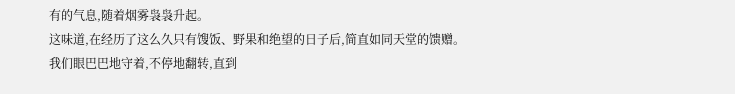有的气息,随着烟雾袅袅升起。
这味道,在经历了这么久只有馊饭、野果和绝望的日子后,简直如同天堂的馈赠。
我们眼巴巴地守着,不停地翻转,直到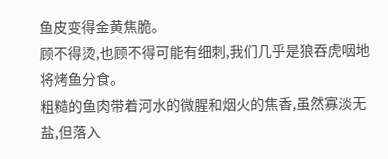鱼皮变得金黄焦脆。
顾不得烫,也顾不得可能有细刺,我们几乎是狼吞虎咽地将烤鱼分食。
粗糙的鱼肉带着河水的微腥和烟火的焦香,虽然寡淡无盐,但落入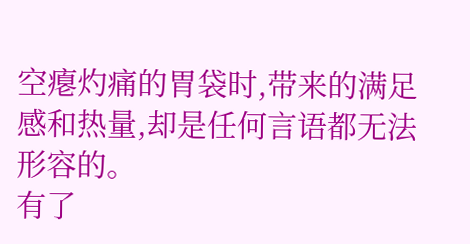空瘪灼痛的胃袋时,带来的满足感和热量,却是任何言语都无法形容的。
有了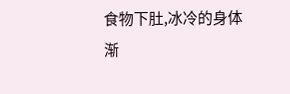食物下肚,冰冷的身体渐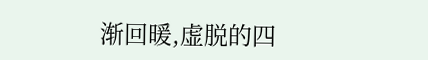渐回暖,虚脱的四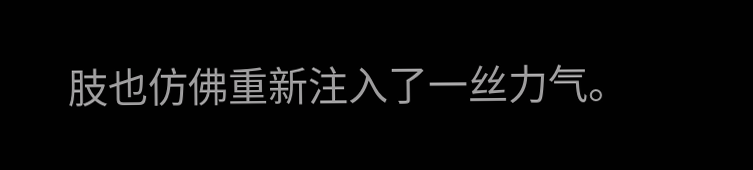肢也仿佛重新注入了一丝力气。